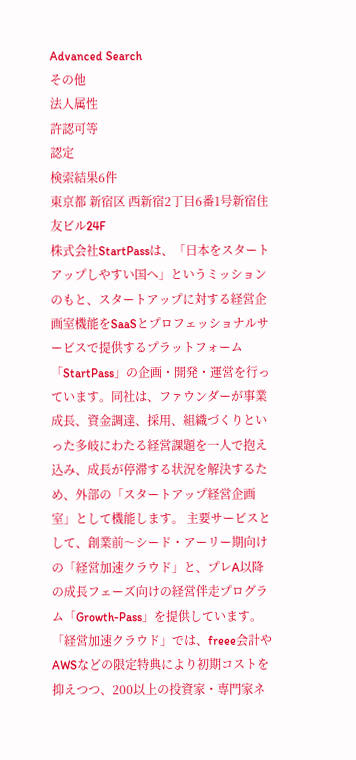Advanced Search
その他
法人属性
許認可等
認定
検索結果6件
東京都 新宿区 西新宿2丁目6番1号新宿住友ビル24F
株式会社StartPassは、「日本をスタートアップしやすい国へ」というミッションのもと、スタートアップに対する経営企画室機能をSaaSとプロフェッショナルサービスで提供するプラットフォーム「StartPass」の企画・開発・運営を行っています。同社は、ファウンダーが事業成長、資金調達、採用、組織づくりといった多岐にわたる経営課題を一人で抱え込み、成長が停滞する状況を解決するため、外部の「スタートアップ経営企画室」として機能します。 主要サービスとして、創業前〜シード・アーリー期向けの「経営加速クラウド」と、プレA以降の成長フェーズ向けの経営伴走プログラム「Growth-Pass」を提供しています。「経営加速クラウド」では、freee会計やAWSなどの限定特典により初期コストを抑えつつ、200以上の投資家・専門家ネ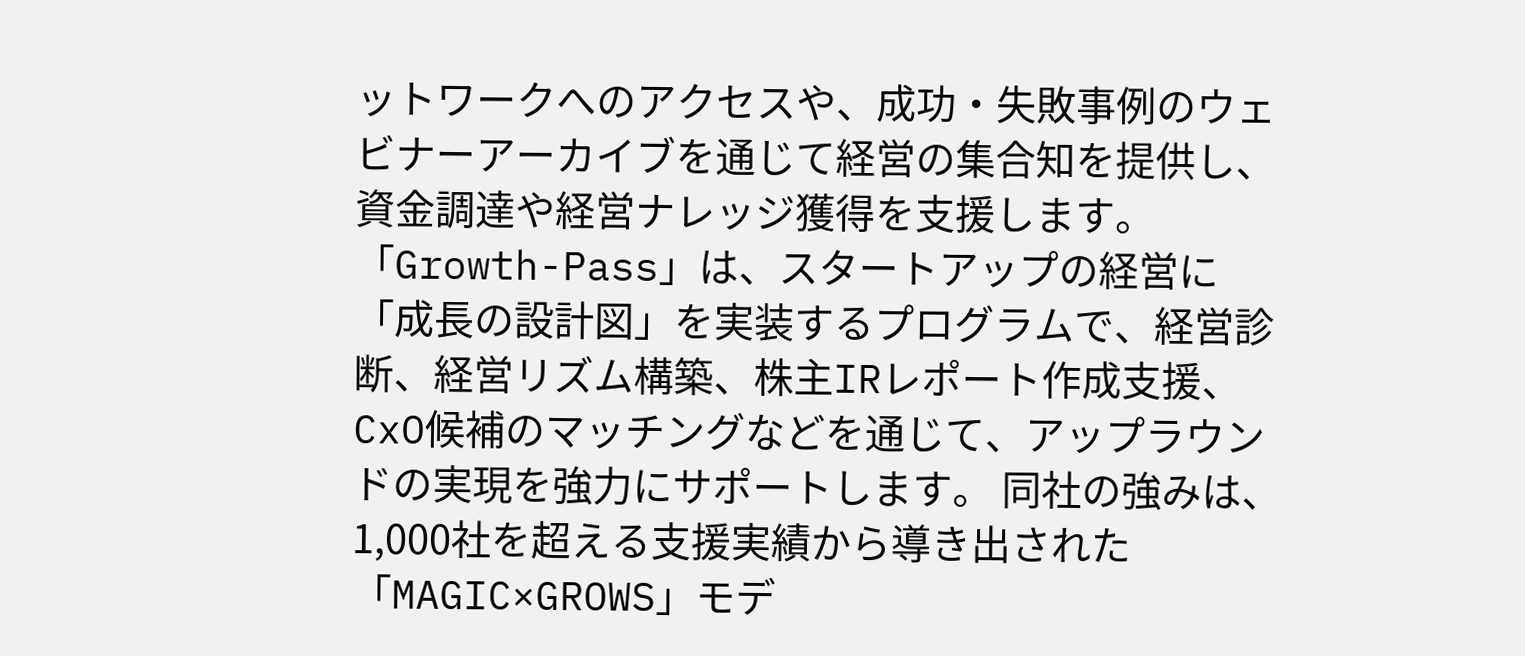ットワークへのアクセスや、成功・失敗事例のウェビナーアーカイブを通じて経営の集合知を提供し、資金調達や経営ナレッジ獲得を支援します。「Growth-Pass」は、スタートアップの経営に「成長の設計図」を実装するプログラムで、経営診断、経営リズム構築、株主IRレポート作成支援、CxO候補のマッチングなどを通じて、アップラウンドの実現を強力にサポートします。 同社の強みは、1,000社を超える支援実績から導き出された「MAGIC×GROWS」モデ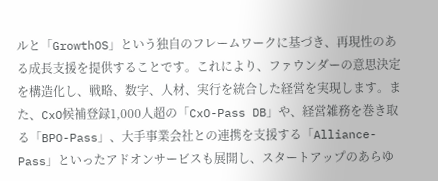ルと「GrowthOS」という独自のフレームワークに基づき、再現性のある成長支援を提供することです。これにより、ファウンダーの意思決定を構造化し、戦略、数字、人材、実行を統合した経営を実現します。また、CxO候補登録1,000人超の「CxO-Pass DB」や、経営雑務を巻き取る「BPO-Pass」、大手事業会社との連携を支援する「Alliance-Pass」といったアドオンサービスも展開し、スタートアップのあらゆ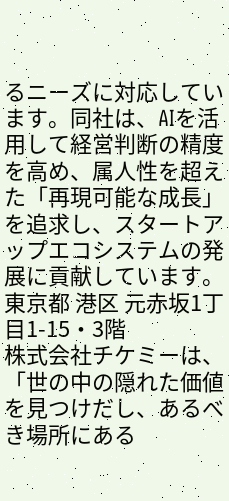るニーズに対応しています。同社は、AIを活用して経営判断の精度を高め、属人性を超えた「再現可能な成長」を追求し、スタートアップエコシステムの発展に貢献しています。
東京都 港区 元赤坂1丁目1-15・3階
株式会社チケミーは、「世の中の隠れた価値を見つけだし、あるべき場所にある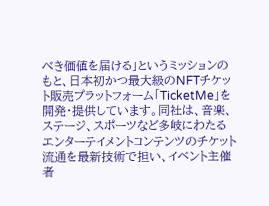べき価値を届ける」というミッションのもと、日本初かつ最大級のNFTチケット販売プラットフォーム「TicketMe」を開発・提供しています。同社は、音楽、ステージ、スポーツなど多岐にわたるエンターテイメントコンテンツのチケット流通を最新技術で担い、イベント主催者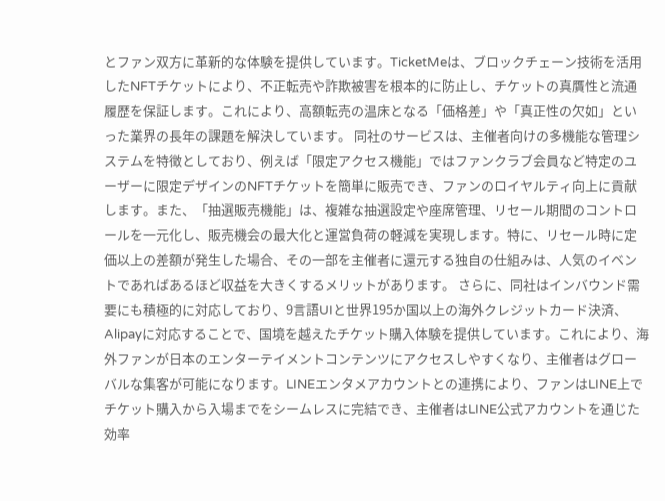とファン双方に革新的な体験を提供しています。TicketMeは、ブロックチェーン技術を活用したNFTチケットにより、不正転売や詐欺被害を根本的に防止し、チケットの真贋性と流通履歴を保証します。これにより、高額転売の温床となる「価格差」や「真正性の欠如」といった業界の長年の課題を解決しています。 同社のサービスは、主催者向けの多機能な管理システムを特徴としており、例えば「限定アクセス機能」ではファンクラブ会員など特定のユーザーに限定デザインのNFTチケットを簡単に販売でき、ファンのロイヤルティ向上に貢献します。また、「抽選販売機能」は、複雑な抽選設定や座席管理、リセール期間のコントロールを一元化し、販売機会の最大化と運営負荷の軽減を実現します。特に、リセール時に定価以上の差額が発生した場合、その一部を主催者に還元する独自の仕組みは、人気のイベントであればあるほど収益を大きくするメリットがあります。 さらに、同社はインバウンド需要にも積極的に対応しており、9言語UIと世界195か国以上の海外クレジットカード決済、Alipayに対応することで、国境を越えたチケット購入体験を提供しています。これにより、海外ファンが日本のエンターテイメントコンテンツにアクセスしやすくなり、主催者はグローバルな集客が可能になります。LINEエンタメアカウントとの連携により、ファンはLINE上でチケット購入から入場までをシームレスに完結でき、主催者はLINE公式アカウントを通じた効率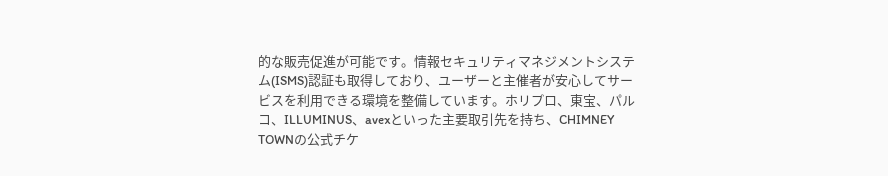的な販売促進が可能です。情報セキュリティマネジメントシステム(ISMS)認証も取得しており、ユーザーと主催者が安心してサービスを利用できる環境を整備しています。ホリプロ、東宝、パルコ、ILLUMINUS、avexといった主要取引先を持ち、CHIMNEY TOWNの公式チケ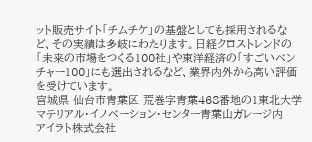ット販売サイト「チムチケ」の基盤としても採用されるなど、その実績は多岐にわたります。日経クロストレンドの「未来の市場をつくる100社」や東洋経済の「すごいベンチャー100」にも選出されるなど、業界内外から高い評価を受けています。
宮城県 仙台市青葉区 荒巻字青葉468番地の1東北大学マテリアル・イノベーション・センター青葉山ガレージ内
アイラト株式会社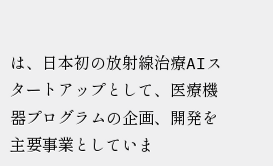は、日本初の放射線治療AIスタートアップとして、医療機器プログラムの企画、開発を主要事業としていま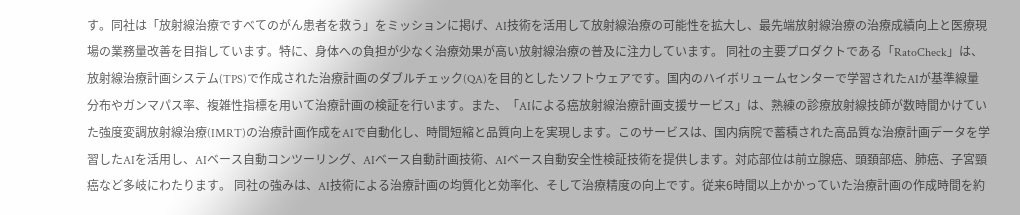す。同社は「放射線治療ですべてのがん患者を救う」をミッションに掲げ、AI技術を活用して放射線治療の可能性を拡大し、最先端放射線治療の治療成績向上と医療現場の業務量改善を目指しています。特に、身体への負担が少なく治療効果が高い放射線治療の普及に注力しています。 同社の主要プロダクトである「RatoCheck」は、放射線治療計画システム(TPS)で作成された治療計画のダブルチェック(QA)を目的としたソフトウェアです。国内のハイボリュームセンターで学習されたAIが基準線量分布やガンマパス率、複雑性指標を用いて治療計画の検証を行います。また、「AIによる癌放射線治療計画支援サービス」は、熟練の診療放射線技師が数時間かけていた強度変調放射線治療(IMRT)の治療計画作成をAIで自動化し、時間短縮と品質向上を実現します。このサービスは、国内病院で蓄積された高品質な治療計画データを学習したAIを活用し、AIベース自動コンツーリング、AIベース自動計画技術、AIベース自動安全性検証技術を提供します。対応部位は前立腺癌、頭頚部癌、肺癌、子宮頸癌など多岐にわたります。 同社の強みは、AI技術による治療計画の均質化と効率化、そして治療精度の向上です。従来6時間以上かかっていた治療計画の作成時間を約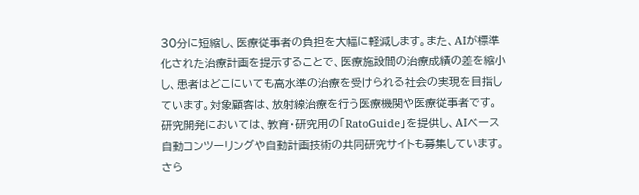30分に短縮し、医療従事者の負担を大幅に軽減します。また、AIが標準化された治療計画を提示することで、医療施設間の治療成績の差を縮小し、患者はどこにいても高水準の治療を受けられる社会の実現を目指しています。対象顧客は、放射線治療を行う医療機関や医療従事者です。研究開発においては、教育・研究用の「RatoGuide」を提供し、AIベース自動コンツーリングや自動計画技術の共同研究サイトも募集しています。さら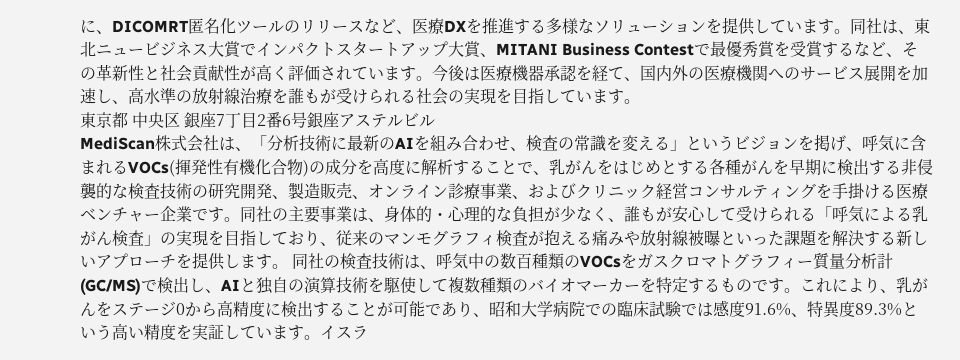に、DICOMRT匿名化ツールのリリースなど、医療DXを推進する多様なソリューションを提供しています。同社は、東北ニュービジネス大賞でインパクトスタートアップ大賞、MITANI Business Contestで最優秀賞を受賞するなど、その革新性と社会貢献性が高く評価されています。今後は医療機器承認を経て、国内外の医療機関へのサービス展開を加速し、高水準の放射線治療を誰もが受けられる社会の実現を目指しています。
東京都 中央区 銀座7丁目2番6号銀座アステルビル
MediScan株式会社は、「分析技術に最新のAIを組み合わせ、検査の常識を変える」というビジョンを掲げ、呼気に含まれるVOCs(揮発性有機化合物)の成分を高度に解析することで、乳がんをはじめとする各種がんを早期に検出する非侵襲的な検査技術の研究開発、製造販売、オンライン診療事業、およびクリニック経営コンサルティングを手掛ける医療ベンチャー企業です。同社の主要事業は、身体的・心理的な負担が少なく、誰もが安心して受けられる「呼気による乳がん検査」の実現を目指しており、従来のマンモグラフィ検査が抱える痛みや放射線被曝といった課題を解決する新しいアプローチを提供します。 同社の検査技術は、呼気中の数百種類のVOCsをガスクロマトグラフィー質量分析計(GC/MS)で検出し、AIと独自の演算技術を駆使して複数種類のバイオマーカーを特定するものです。これにより、乳がんをステージ0から高精度に検出することが可能であり、昭和大学病院での臨床試験では感度91.6%、特異度89.3%という高い精度を実証しています。イスラ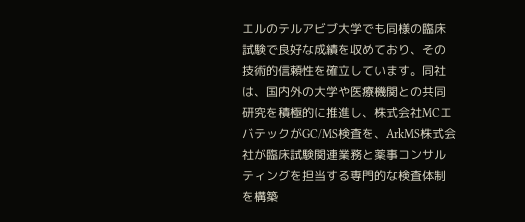エルのテルアビブ大学でも同様の臨床試験で良好な成績を収めており、その技術的信頼性を確立しています。同社は、国内外の大学や医療機関との共同研究を積極的に推進し、株式会社MCエバテックがGC/MS検査を、ArkMS株式会社が臨床試験関連業務と薬事コンサルティングを担当する専門的な検査体制を構築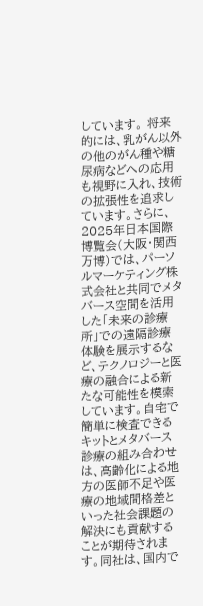しています。 将来的には、乳がん以外の他のがん種や糖尿病などへの応用も視野に入れ、技術の拡張性を追求しています。さらに、2025年日本国際博覧会(大阪・関西万博)では、パーソルマーケティング株式会社と共同でメタバース空間を活用した「未来の診療所」での遠隔診療体験を展示するなど、テクノロジーと医療の融合による新たな可能性を模索しています。自宅で簡単に検査できるキットとメタバース診療の組み合わせは、高齢化による地方の医師不足や医療の地域間格差といった社会課題の解決にも貢献することが期待されます。同社は、国内で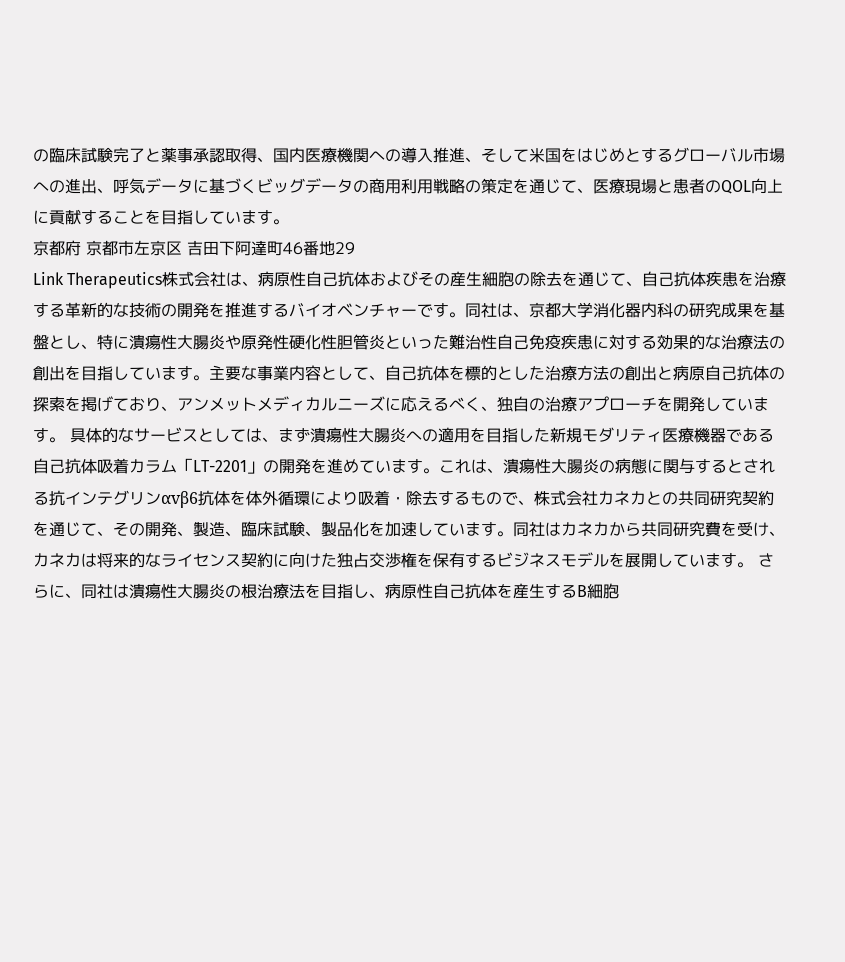の臨床試験完了と薬事承認取得、国内医療機関への導入推進、そして米国をはじめとするグローバル市場への進出、呼気データに基づくビッグデータの商用利用戦略の策定を通じて、医療現場と患者のQOL向上に貢献することを目指しています。
京都府 京都市左京区 吉田下阿達町46番地29
Link Therapeutics株式会社は、病原性自己抗体およびその産生細胞の除去を通じて、自己抗体疾患を治療する革新的な技術の開発を推進するバイオベンチャーです。同社は、京都大学消化器内科の研究成果を基盤とし、特に潰瘍性大腸炎や原発性硬化性胆管炎といった難治性自己免疫疾患に対する効果的な治療法の創出を目指しています。主要な事業内容として、自己抗体を標的とした治療方法の創出と病原自己抗体の探索を掲げており、アンメットメディカルニーズに応えるべく、独自の治療アプローチを開発しています。 具体的なサービスとしては、まず潰瘍性大腸炎への適用を目指した新規モダリティ医療機器である自己抗体吸着カラム「LT-2201」の開発を進めています。これは、潰瘍性大腸炎の病態に関与するとされる抗インテグリンαvβ6抗体を体外循環により吸着・除去するもので、株式会社カネカとの共同研究契約を通じて、その開発、製造、臨床試験、製品化を加速しています。同社はカネカから共同研究費を受け、カネカは将来的なライセンス契約に向けた独占交渉権を保有するビジネスモデルを展開しています。 さらに、同社は潰瘍性大腸炎の根治療法を目指し、病原性自己抗体を産生するB細胞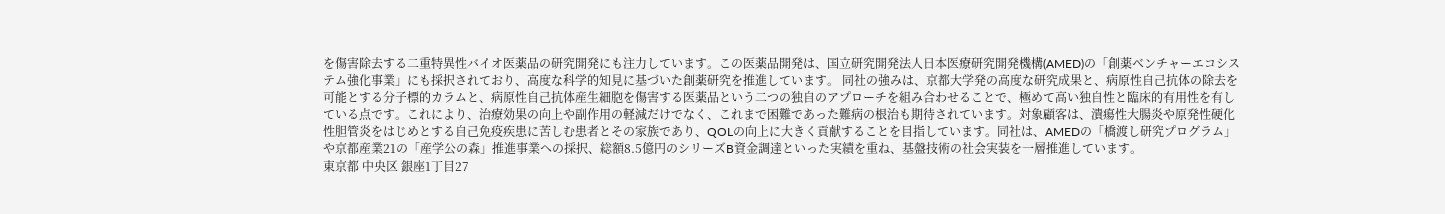を傷害除去する二重特異性バイオ医薬品の研究開発にも注力しています。この医薬品開発は、国立研究開発法人日本医療研究開発機構(AMED)の「創薬ベンチャーエコシステム強化事業」にも採択されており、高度な科学的知見に基づいた創薬研究を推進しています。 同社の強みは、京都大学発の高度な研究成果と、病原性自己抗体の除去を可能とする分子標的カラムと、病原性自己抗体産生細胞を傷害する医薬品という二つの独自のアプローチを組み合わせることで、極めて高い独自性と臨床的有用性を有している点です。これにより、治療効果の向上や副作用の軽減だけでなく、これまで困難であった難病の根治も期待されています。対象顧客は、潰瘍性大腸炎や原発性硬化性胆管炎をはじめとする自己免疫疾患に苦しむ患者とその家族であり、QOLの向上に大きく貢献することを目指しています。同社は、AMEDの「橋渡し研究プログラム」や京都産業21の「産学公の森」推進事業への採択、総額8.5億円のシリーズB資金調達といった実績を重ね、基盤技術の社会実装を一層推進しています。
東京都 中央区 銀座1丁目27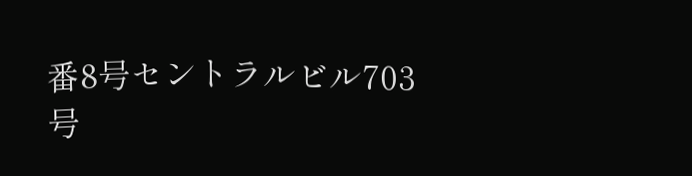番8号セントラルビル703号